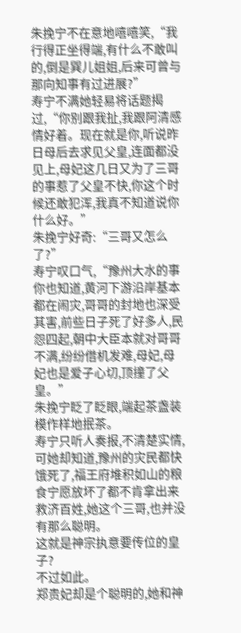朱挽宁不在意地嘻嘻笑,“我行得正坐得端,有什么不敢叫的,倒是巽儿姐姐,后来可曾与那向知事有过进展?”
寿宁不满她轻易将话题揭过,“你别跟我扯,我跟阿清感情好着。现在就是你,听说昨日母后去求见父皇,连面都没见上,母妃这几日又为了三哥的事惹了父皇不快,你这个时候还敢犯浑,我真不知道说你什么好。”
朱挽宁好奇:“三哥又怎么了?”
寿宁叹口气,“豫州大水的事你也知道,黄河下游沿岸基本都在闹灾,哥哥的封地也深受其害,前些日子死了好多人,民怨四起,朝中大臣本就对哥哥不满,纷纷借机发难,母妃,母妃也是爱子心切,顶撞了父皇。”
朱挽宁眨了眨眼,端起茶盏装模作样地抿茶。
寿宁只听人奏报,不清楚实情,可她却知道,豫州的灾民都快饿死了,福王府堆积如山的粮食宁愿放坏了都不肯拿出来救济百姓,她这个三哥,也并没有那么聪明。
这就是神宗执意要传位的皇子?
不过如此。
郑贵妃却是个聪明的,她和神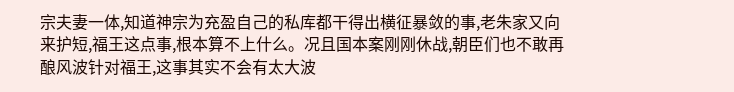宗夫妻一体,知道神宗为充盈自己的私库都干得出横征暴敛的事,老朱家又向来护短,福王这点事,根本算不上什么。况且国本案刚刚休战,朝臣们也不敢再酿风波针对福王,这事其实不会有太大波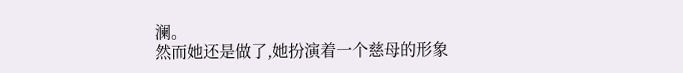澜。
然而她还是做了,她扮演着一个慈母的形象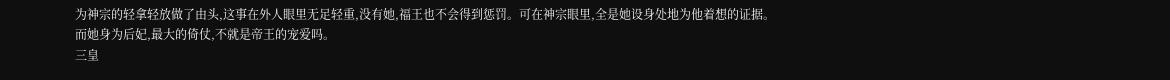为神宗的轻拿轻放做了由头,这事在外人眼里无足轻重,没有她,福王也不会得到惩罚。可在神宗眼里,全是她设身处地为他着想的证据。
而她身为后妃,最大的倚仗,不就是帝王的宠爱吗。
三皇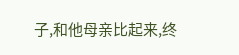子,和他母亲比起来,终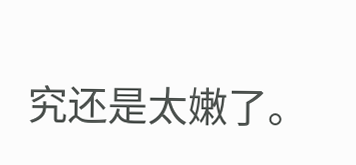究还是太嫩了。